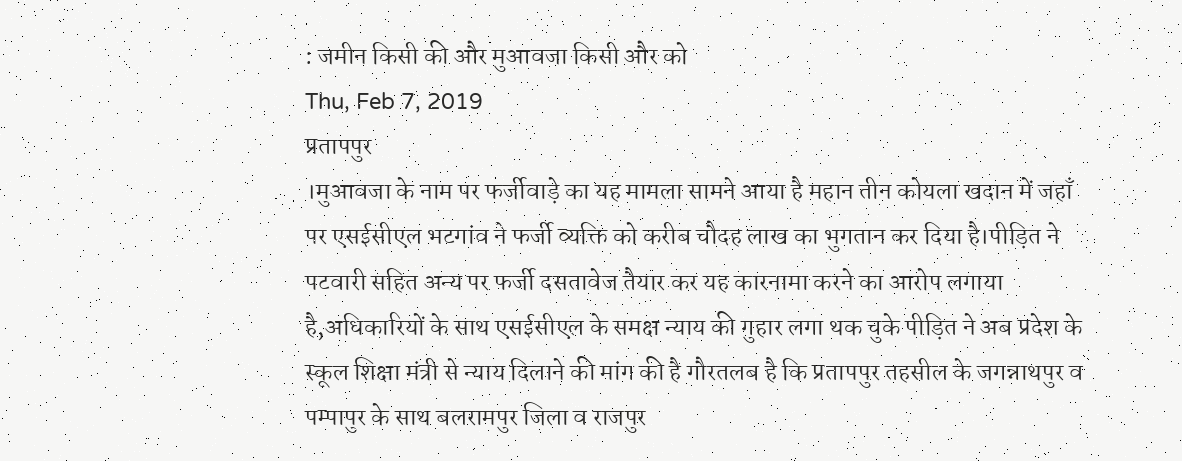: जमीन किसी की और मुआवजा किसी और को
Thu, Feb 7, 2019
प्रतापपुर
।मुआवजा के नाम पर फर्जीवाड़े का यह मामला सामने आया है महान तीन कोयला खदान में जहाँ पर एसईसीएल भटगांव ने फर्जी व्यक्ति को करीब चौदह लाख का भुगतान कर दिया है।पीड़ित ने पटवारी सहित अन्य पर फर्जी दसतावेज तैयार कर यह कारनामा करने का आरोप लगाया है,अधिकारियों के साथ एसईसीएल के समक्ष न्याय की गुहार लगा थक चुके पीड़ित ने अब प्रदेश के स्कूल शिक्षा मंत्री से न्याय दिलाने की मांग की है गौरतलब है कि प्रतापपुर तहसील के जगन्नाथपुर व पम्पापुर के साथ बलरामपुर जिला व राजपुर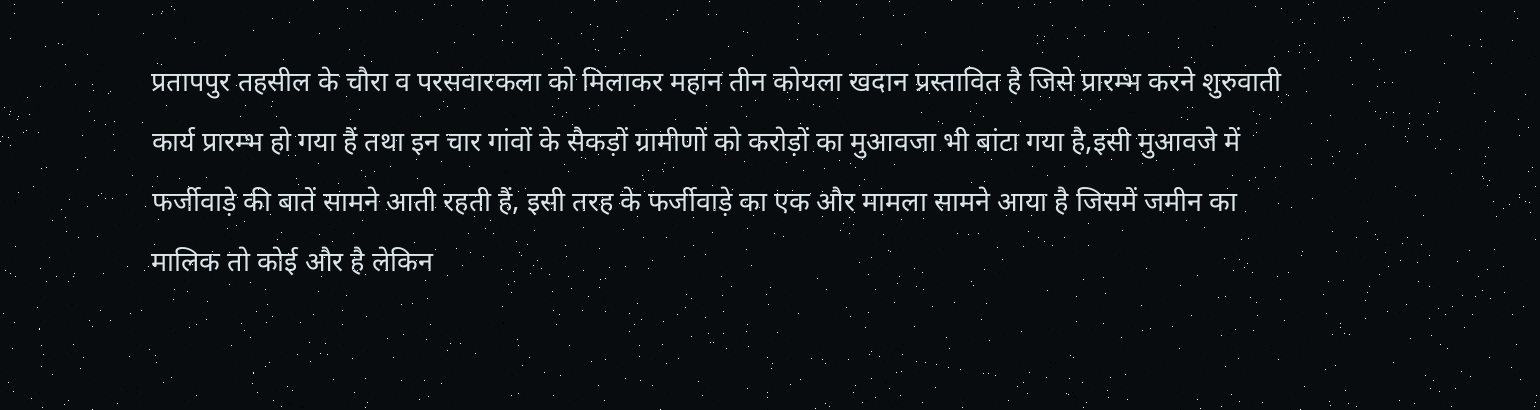प्रतापपुर तहसील के चौरा व परसवारकला को मिलाकर महान तीन कोयला खदान प्रस्तावित है जिसे प्रारम्भ करने शुरुवाती कार्य प्रारम्भ हो गया हैं तथा इन चार गांवों के सैकड़ों ग्रामीणों को करोड़ों का मुआवजा भी बांटा गया है,इसी मुआवजे में फर्जीवाड़े की बातें सामने आती रहती हैं, इसी तरह के फर्जीवाड़े का एक और मामला सामने आया है जिसमें जमीन का मालिक तो कोई और है लेकिन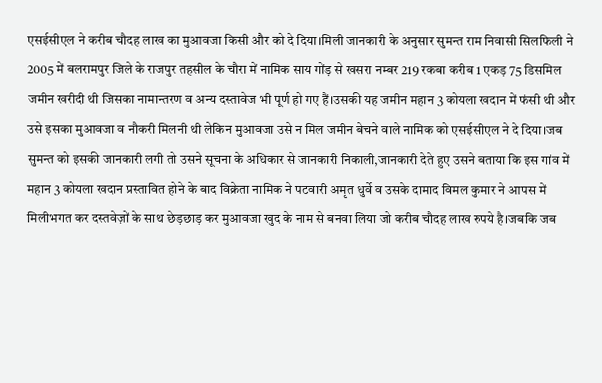एसईसीएल ने करीब चौदह लाख का मुआवजा किसी और को दे दिया।मिली जानकारी के अनुसार सुमन्त राम निवासी सिलफिली ने 2005 में बलरामपुर जिले के राजपुर तहसील के चौरा में नामिक साय गोंड़ से खसरा नम्बर 219 रकबा करीब 1 एकड़ 75 डिसमिल जमीन खरीदी थी जिसका नामान्तरण व अन्य दस्तावेज भी पूर्ण हो गए हैं।उसकी यह जमीन महान 3 कोयला खदान में फंसी थी और उसे इसका मुआवजा व नौकरी मिलनी थी लेकिन मुआवजा उसे न मिल जमीन बेचने वाले नामिक को एसईसीएल ने दे दिया।जब सुमन्त को इसकी जानकारी लगी तो उसने सूचना के अधिकार से जानकारी निकाली,जानकारी देते हुए उसने बताया कि इस गांव में महान 3 कोयला खदान प्रस्तावित होने के बाद विक्रेता नामिक ने पटवारी अमृत धुर्वे व उसके दामाद विमल कुमार ने आपस में मिलीभगत कर दस्तवेज़ों के साथ छेड़छाड़ कर मुआवजा खुद के नाम से बनवा लिया जो करीब चौदह लाख रुपये है।जबकि जब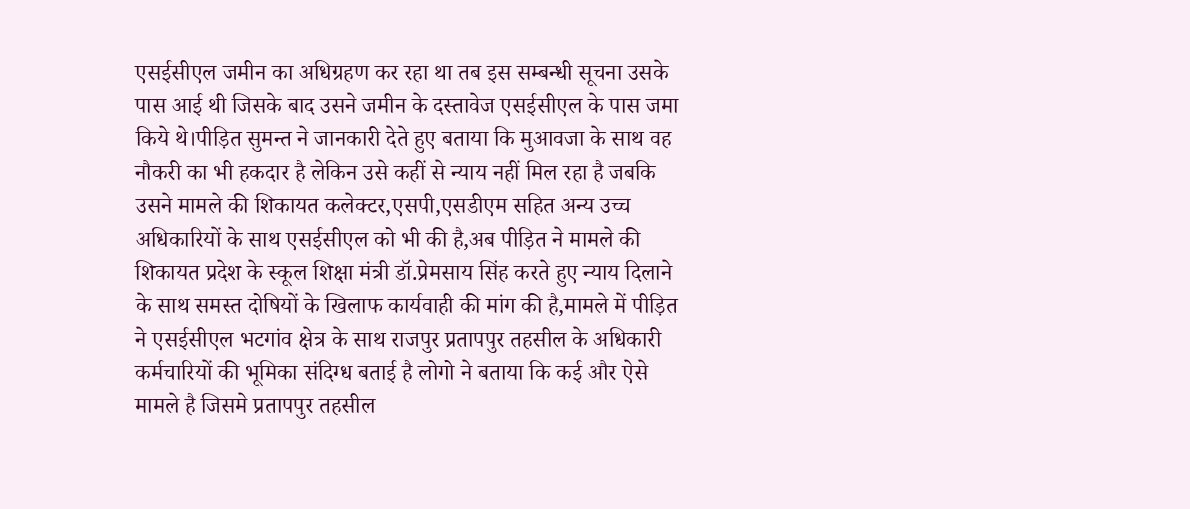एसईसीएल जमीन का अधिग्रहण कर रहा था तब इस सम्बन्धी सूचना उसके पास आई थी जिसके बाद उसने जमीन के दस्तावेज एसईसीएल के पास जमा किये थे।पीड़ित सुमन्त ने जानकारी देते हुए बताया कि मुआवजा के साथ वह नौकरी का भी हकदार है लेकिन उसे कहीं से न्याय नहीं मिल रहा है जबकि उसने मामले की शिकायत कलेक्टर,एसपी,एसडीएम सहित अन्य उच्च अधिकारियों के साथ एसईसीएल को भी की है,अब पीड़ित ने मामले की शिकायत प्रदेश के स्कूल शिक्षा मंत्री डॉ.प्रेमसाय सिंह करते हुए न्याय दिलाने के साथ समस्त दोषियों के खिलाफ कार्यवाही की मांग की है,मामले में पीड़ित ने एसईसीएल भटगांव क्षेत्र के साथ राजपुर प्रतापपुर तहसील के अधिकारी कर्मचारियों की भूमिका संदिग्ध बताई है लोगो ने बताया कि कई और ऐसे मामले है जिसमे प्रतापपुर तहसील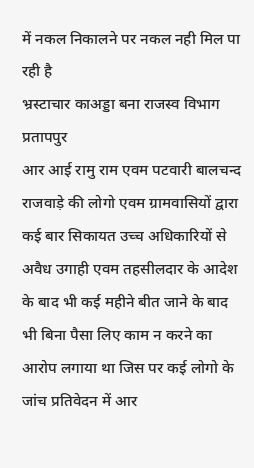में नकल निकालने पर नकल नही मिल पा रही है
भ्रस्टाचार काअड्डा बना राजस्व विभाग
प्रतापपुर
आर आई रामु राम एवम पटवारी बालचन्द राजवाड़े की लोगो एवम ग्रामवासियों द्वारा कई बार सिकायत उच्च अधिकारियों से अवैध उगाही एवम तहसीलदार के आदेश के बाद भी कई महीने बीत जाने के बाद भी बिना पैसा लिए काम न करने का आरोप लगाया था जिस पर कई लोगो के जांच प्रतिवेदन में आर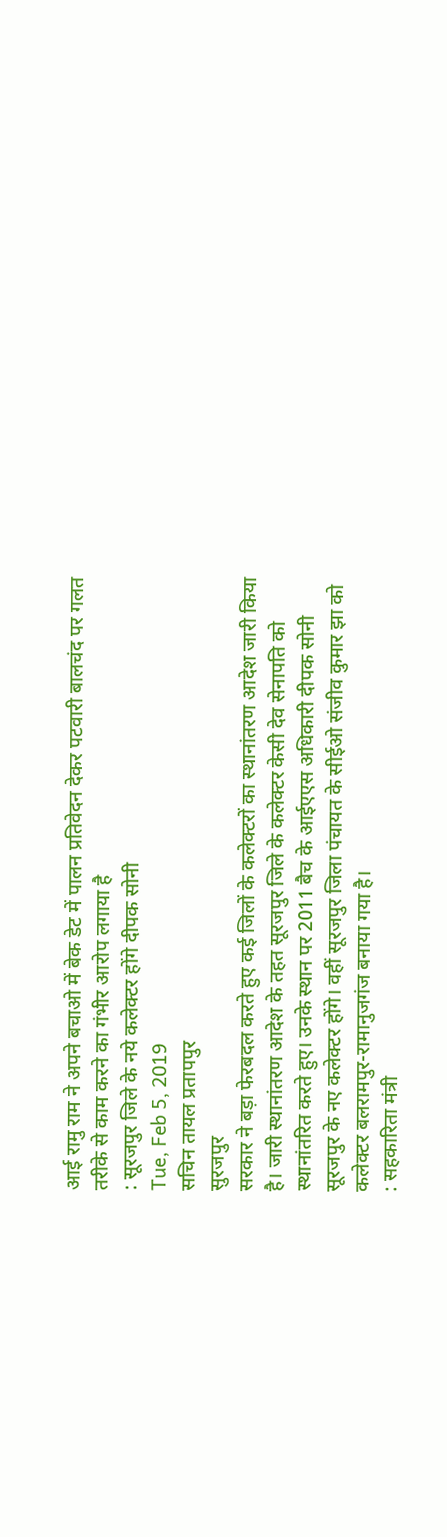आई रामु राम ने अपने बचाओ में बेक डेट में पालन प्रतिवेदन देकर पटवारी बालचंद पर गलत तरीके से काम करने का गंभीर आरोप लगाया है
: सूरजपुर जिले के नये कलेक्टर होंगे दीपक सोनी
Tue, Feb 5, 2019
सचिन तायल प्रतापपुर
सुरजपुर
सरकार ने बड़ा फेरबदल करते हुए कई जिलों के कलेक्टरों का स्थानांतरण आदेश जारी किया है। जारी स्थानांतरण आदेश के तहत सूरजपुर जिले के कलेक्टर केसी देव सेनापति को स्थानांतरित करते हुए। उनके स्थान पर 2011 बैच के आईएएस अधिकारी दीपक सोनी सूरजपुर के नए कलेक्टर होंगे। वहीं सूरजपुर जिला पंचायत के सीईओ संजीव कुमार झा को कलेक्टर बलरामपुर-रामानुजगंज बनाया गया है।
: सहकारिता मंत्री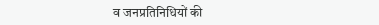व जनप्रतिनिधियों की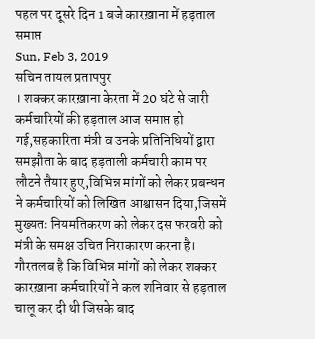पहल पर दूसरे दिन 1 बजे कारख़ाना में हड़ताल समाप्त
Sun, Feb 3, 2019
सचिन तायल प्रतापपुर
। शक्कर कारख़ाना केरता में 20 घंटे से जारी कर्मचारियों की हड़ताल आज समाप्त हो गई,सहकारिता मंत्री व उनके प्रतिनिधियों द्वारा समझौता के बाद हड़ताली कर्मचारी काम पर लौटने तैयार हुए,विभिन्न मांगों को लेकर प्रबन्धन ने कर्मचारियों को लिखित आश्वासन दिया,जिसमें मुख्यतः नियमतिकरण को लेकर दस फरवरी को मंत्री के समक्ष उचित निराकारण करना है। गौरतलब है कि विभिन्न मांगों को लेकर शक्कर कारख़ाना कर्मचारियों ने कल शनिवार से हड़ताल चालू कर दी थी जिसके बाद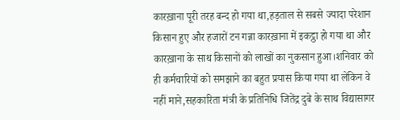कारख़ाना पूरी तरह बन्द हो गया था,हड़ताल से सबसे ज्यादा परेशान किसान हुए और हजारों टन गन्ना कारख़ाना में इकट्ठा हो गया था और कारख़ाना के साथ किसानों को लाखों का नुकसान हुआ।शनिवार को ही कर्मचारियों को समझाने का बहुत प्रयास किया गया था लेकिन वे नहीं माने,सहकारिता मंत्री के प्रतिनिधि जितेंद्र दुबे के साथ विद्यासागर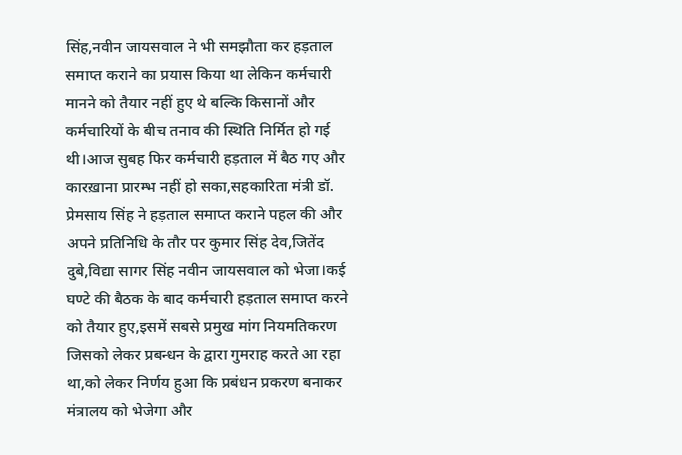सिंह,नवीन जायसवाल ने भी समझौता कर हड़ताल समाप्त कराने का प्रयास किया था लेकिन कर्मचारी मानने को तैयार नहीं हुए थे बल्कि किसानों और कर्मचारियों के बीच तनाव की स्थिति निर्मित हो गई थी।आज सुबह फिर कर्मचारी हड़ताल में बैठ गए और कारख़ाना प्रारम्भ नहीं हो सका,सहकारिता मंत्री डॉ. प्रेमसाय सिंह ने हड़ताल समाप्त कराने पहल की और अपने प्रतिनिधि के तौर पर कुमार सिंह देव,जितेंद दुबे,विद्या सागर सिंह नवीन जायसवाल को भेजा।कई घण्टे की बैठक के बाद कर्मचारी हड़ताल समाप्त करने को तैयार हुए,इसमें सबसे प्रमुख मांग नियमतिकरण जिसको लेकर प्रबन्धन के द्वारा गुमराह करते आ रहा था,को लेकर निर्णय हुआ कि प्रबंधन प्रकरण बनाकर मंत्रालय को भेजेगा और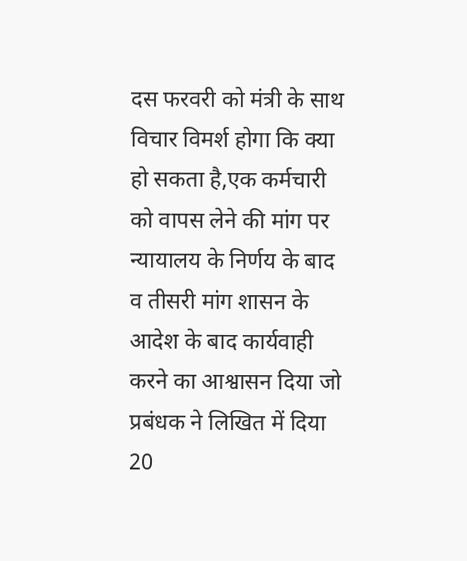दस फरवरी को मंत्री के साथ विचार विमर्श होगा कि क्या हो सकता है,एक कर्मचारी को वापस लेने की मांग पर न्यायालय के निर्णय के बाद व तीसरी मांग शासन के आदेश के बाद कार्यवाही करने का आश्वासन दिया जो प्रबंधक ने लिखित में दिया 20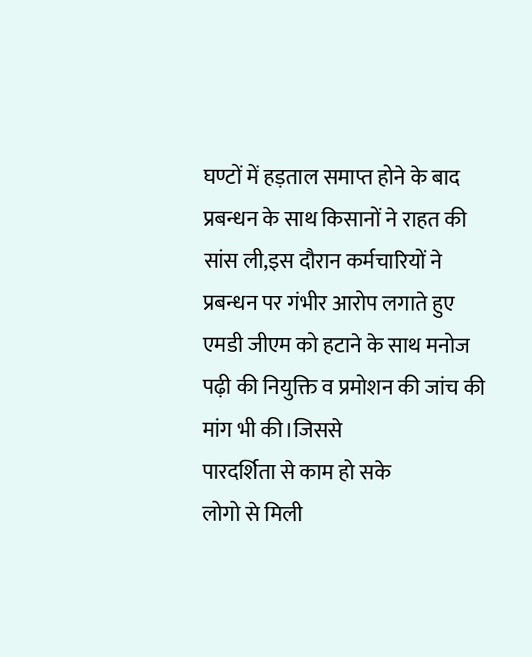घण्टों में हड़ताल समाप्त होने के बाद प्रबन्धन के साथ किसानों ने राहत की सांस ली,इस दौरान कर्मचारियों ने प्रबन्धन पर गंभीर आरोप लगाते हुए एमडी जीएम को हटाने के साथ मनोज पढ़ी की नियुक्ति व प्रमोशन की जांच की मांग भी की।जिससे
पारदर्शिता से काम हो सके
लोगो से मिली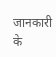जानकारी के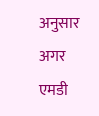अनुसार अगर एमडी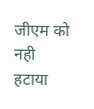जीएम को नही हटाया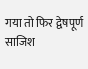गया तो फिर द्वेषपूर्ण साजिश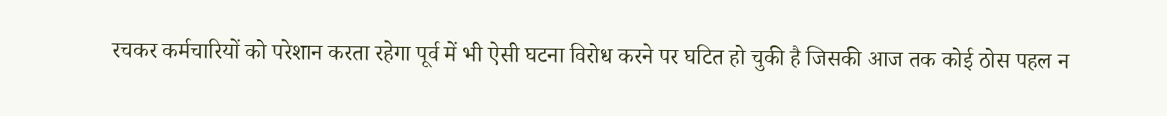रचकर कर्मचारियों को परेशान करता रहेगा पूर्व में भी ऐसी घटना विरोध करने पर घटित हो चुकी है जिसकी आज तक कोई ठोस पहल न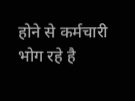होने से कर्मचारी भोग रहे है